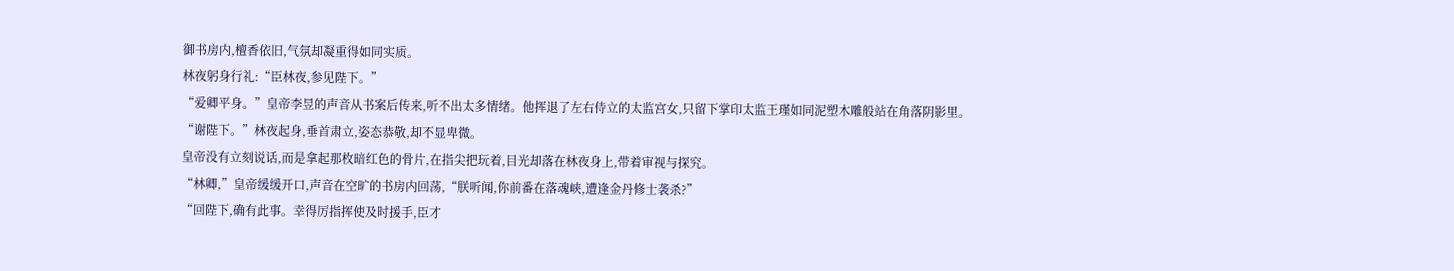御书房内,檀香依旧,气氛却凝重得如同实质。
林夜躬身行礼:“臣林夜,参见陛下。”
“爱卿平身。”皇帝李昱的声音从书案后传来,听不出太多情绪。他挥退了左右侍立的太监宫女,只留下掌印太监王瑾如同泥塑木雕般站在角落阴影里。
“谢陛下。”林夜起身,垂首肃立,姿态恭敬,却不显卑微。
皇帝没有立刻说话,而是拿起那枚暗红色的骨片,在指尖把玩着,目光却落在林夜身上,带着审视与探究。
“林卿,”皇帝缓缓开口,声音在空旷的书房内回荡,“朕听闻,你前番在落魂峡,遭逢金丹修士袭杀?”
“回陛下,确有此事。幸得厉指挥使及时援手,臣才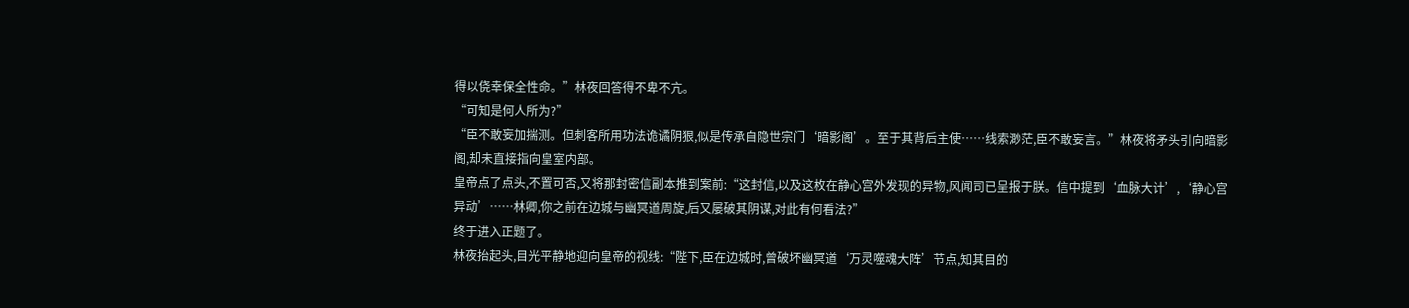得以侥幸保全性命。”林夜回答得不卑不亢。
“可知是何人所为?”
“臣不敢妄加揣测。但刺客所用功法诡谲阴狠,似是传承自隐世宗门‘暗影阁’。至于其背后主使……线索渺茫,臣不敢妄言。”林夜将矛头引向暗影阁,却未直接指向皇室内部。
皇帝点了点头,不置可否,又将那封密信副本推到案前:“这封信,以及这枚在静心宫外发现的异物,风闻司已呈报于朕。信中提到‘血脉大计’,‘静心宫异动’……林卿,你之前在边城与幽冥道周旋,后又屡破其阴谋,对此有何看法?”
终于进入正题了。
林夜抬起头,目光平静地迎向皇帝的视线:“陛下,臣在边城时,曾破坏幽冥道‘万灵噬魂大阵’节点,知其目的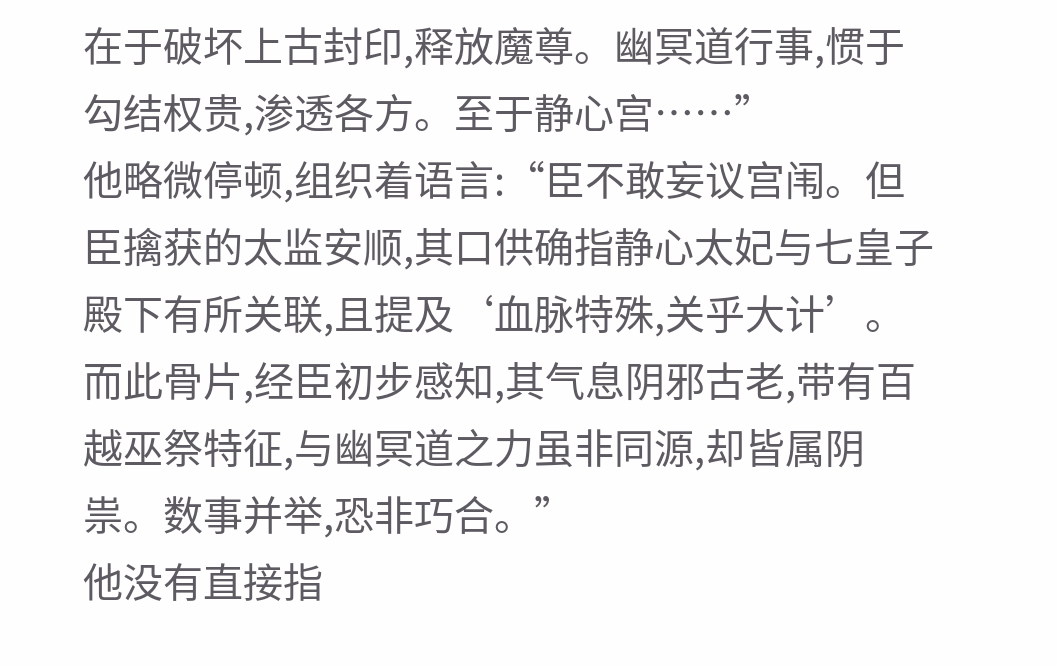在于破坏上古封印,释放魔尊。幽冥道行事,惯于勾结权贵,渗透各方。至于静心宫……”
他略微停顿,组织着语言:“臣不敢妄议宫闱。但臣擒获的太监安顺,其口供确指静心太妃与七皇子殿下有所关联,且提及‘血脉特殊,关乎大计’。而此骨片,经臣初步感知,其气息阴邪古老,带有百越巫祭特征,与幽冥道之力虽非同源,却皆属阴祟。数事并举,恐非巧合。”
他没有直接指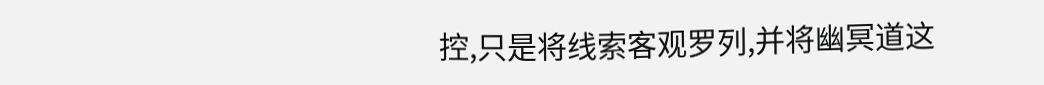控,只是将线索客观罗列,并将幽冥道这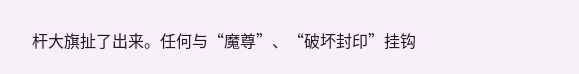杆大旗扯了出来。任何与“魔尊”、“破坏封印”挂钩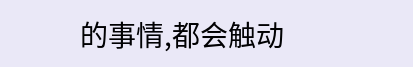的事情,都会触动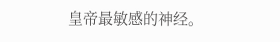皇帝最敏感的神经。